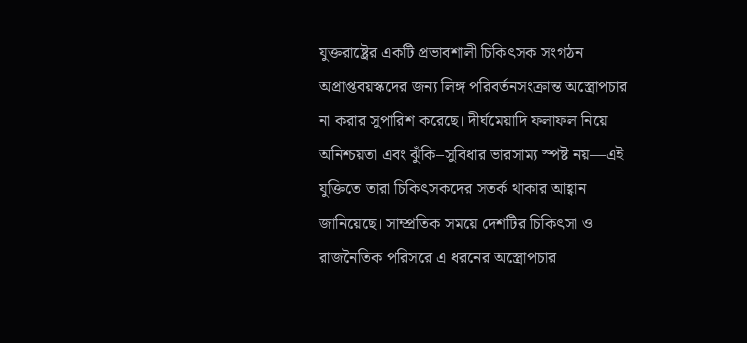যুক্তরাষ্ট্রের একটি প্রভাবশালী চিকিৎসক সংগঠন অপ্রাপ্তবয়স্কদের জন্য লিঙ্গ পরিবর্তনসংক্রান্ত অস্ত্রোপচার না করার সুপারিশ করেছে। দীর্ঘমেয়াদি ফলাফল নিয়ে অনিশ্চয়তা এবং ঝুঁকি–সুবিধার ভারসাম্য স্পষ্ট নয়—এই যুক্তিতে তারা চিকিৎসকদের সতর্ক থাকার আহ্বান জানিয়েছে। সাম্প্রতিক সময়ে দেশটির চিকিৎসা ও রাজনৈতিক পরিসরে এ ধরনের অস্ত্রোপচার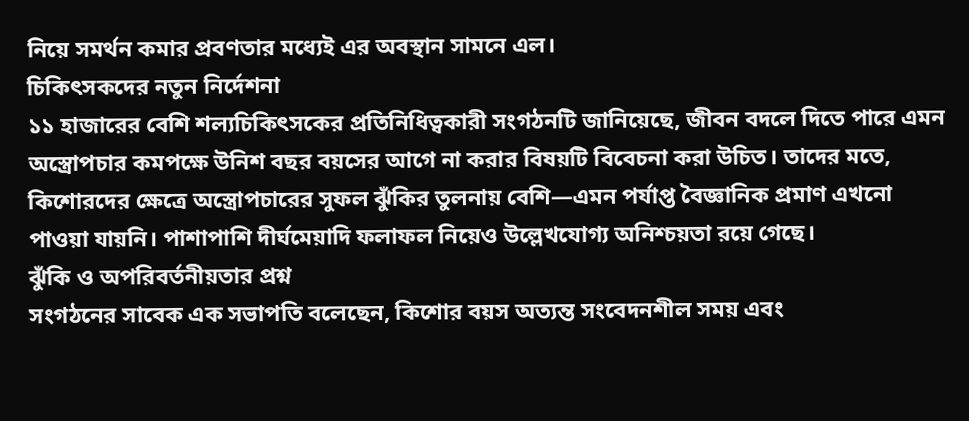নিয়ে সমর্থন কমার প্রবণতার মধ্যেই এর অবস্থান সামনে এল।
চিকিৎসকদের নতুন নির্দেশনা
১১ হাজারের বেশি শল্যচিকিৎসকের প্রতিনিধিত্বকারী সংগঠনটি জানিয়েছে, জীবন বদলে দিতে পারে এমন অস্ত্রোপচার কমপক্ষে উনিশ বছর বয়সের আগে না করার বিষয়টি বিবেচনা করা উচিত। তাদের মতে, কিশোরদের ক্ষেত্রে অস্ত্রোপচারের সুফল ঝুঁকির তুলনায় বেশি—এমন পর্যাপ্ত বৈজ্ঞানিক প্রমাণ এখনো পাওয়া যায়নি। পাশাপাশি দীর্ঘমেয়াদি ফলাফল নিয়েও উল্লেখযোগ্য অনিশ্চয়তা রয়ে গেছে।
ঝুঁকি ও অপরিবর্তনীয়তার প্রশ্ন
সংগঠনের সাবেক এক সভাপতি বলেছেন, কিশোর বয়স অত্যন্ত সংবেদনশীল সময় এবং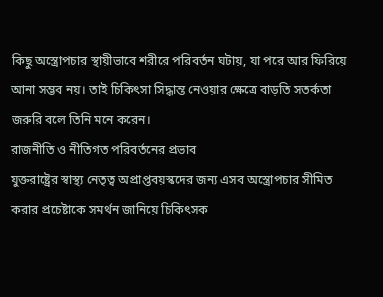কিছু অস্ত্রোপচার স্থায়ীভাবে শরীরে পরিবর্তন ঘটায়, যা পরে আর ফিরিয়ে আনা সম্ভব নয়। তাই চিকিৎসা সিদ্ধান্ত নেওয়ার ক্ষেত্রে বাড়তি সতর্কতা জরুরি বলে তিনি মনে করেন।
রাজনীতি ও নীতিগত পরিবর্তনের প্রভাব
যুক্তরাষ্ট্রের স্বাস্থ্য নেতৃত্ব অপ্রাপ্তবয়স্কদের জন্য এসব অস্ত্রোপচার সীমিত করার প্রচেষ্টাকে সমর্থন জানিয়ে চিকিৎসক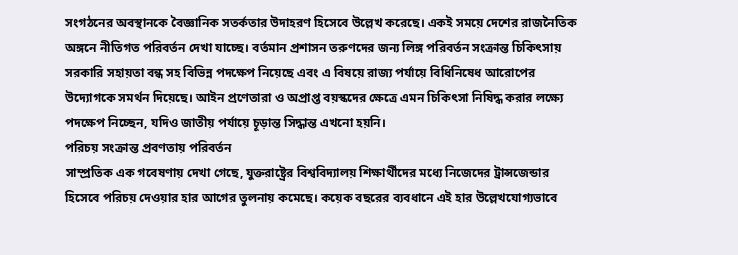সংগঠনের অবস্থানকে বৈজ্ঞানিক সতর্কতার উদাহরণ হিসেবে উল্লেখ করেছে। একই সময়ে দেশের রাজনৈতিক অঙ্গনে নীতিগত পরিবর্তন দেখা যাচ্ছে। বর্তমান প্রশাসন তরুণদের জন্য লিঙ্গ পরিবর্তন সংক্রান্ত চিকিৎসায় সরকারি সহায়তা বন্ধ সহ বিভিন্ন পদক্ষেপ নিয়েছে এবং এ বিষয়ে রাজ্য পর্যায়ে বিধিনিষেধ আরোপের উদ্যোগকে সমর্থন দিয়েছে। আইন প্রণেতারা ও অপ্রাপ্ত বয়স্কদের ক্ষেত্রে এমন চিকিৎসা নিষিদ্ধ করার লক্ষ্যে পদক্ষেপ নিচ্ছেন, যদিও জাতীয় পর্যায়ে চূড়ান্ত সিদ্ধান্ত এখনো হয়নি।
পরিচয় সংক্রান্ত প্রবণতায় পরিবর্তন
সাম্প্রতিক এক গবেষণায় দেখা গেছে, যুক্তরাষ্ট্রের বিশ্ববিদ্যালয় শিক্ষার্থীদের মধ্যে নিজেদের ট্রান্সজেন্ডার হিসেবে পরিচয় দেওয়ার হার আগের তুলনায় কমেছে। কয়েক বছরের ব্যবধানে এই হার উল্লেখযোগ্যভাবে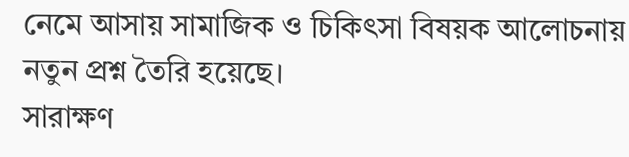নেমে আসায় সামাজিক ও চিকিৎসা বিষয়ক আলোচনায় নতুন প্রশ্ন তৈরি হয়েছে।
সারাক্ষণ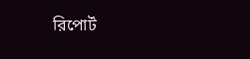রিপোর্ট